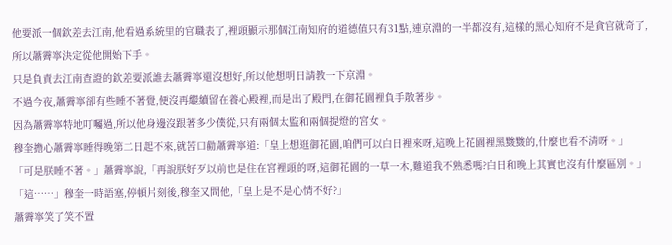他要派一個欽差去江南,他看過系統里的官職表了,裡頭顯示那個江南知府的道德值只有31點,連京淵的一半都沒有,這樣的黑心知府不是貪官就奇了,所以蕭霽寧決定從他開始下手。
只是負責去江南查證的欽差要派誰去蕭霽寧還沒想好,所以他想明日請教一下京淵。
不過今夜,蕭霽寧卻有些睡不著覺,便沒再繼續留在養心殿裡,而是出了殿門,在御花園裡負手散著步。
因為蕭霽寧特地叮囑過,所以他身邊沒跟著多少僕從,只有兩個太監和兩個提燈的宮女。
穆奎擔心蕭霽寧睡得晚第二日起不來,就苦口勸蕭霽寧道:「皇上想逛御花園,咱們可以白日裡來呀,這晚上花園裡黑黢黢的,什麼也看不清呀。」
「可是朕睡不著。」蕭霽寧說,「再說朕好歹以前也是住在宮裡頭的呀,這御花園的一草一木,難道我不熟悉嗎?白日和晚上其實也沒有什麼區別。」
「這……」穆奎一時語塞,停頓片刻後,穆奎又問他,「皇上是不是心情不好?」
蕭霽寧笑了笑不置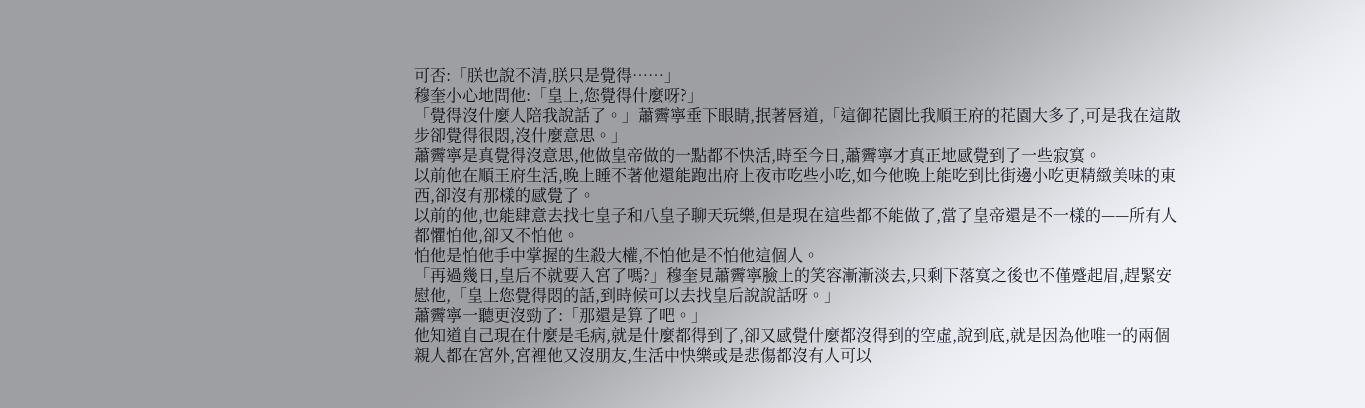可否:「朕也說不清,朕只是覺得……」
穆奎小心地問他:「皇上,您覺得什麼呀?」
「覺得沒什麼人陪我說話了。」蕭霽寧垂下眼睛,抿著唇道,「這御花園比我順王府的花園大多了,可是我在這散步卻覺得很悶,沒什麼意思。」
蕭霽寧是真覺得沒意思,他做皇帝做的一點都不快活,時至今日,蕭霽寧才真正地感覺到了一些寂寞。
以前他在順王府生活,晚上睡不著他還能跑出府上夜市吃些小吃,如今他晚上能吃到比街邊小吃更精緻美味的東西,卻沒有那樣的感覺了。
以前的他,也能肆意去找七皇子和八皇子聊天玩樂,但是現在這些都不能做了,當了皇帝還是不一樣的——所有人都懼怕他,卻又不怕他。
怕他是怕他手中掌握的生殺大權,不怕他是不怕他這個人。
「再過幾日,皇后不就要入宮了嗎?」穆奎見蕭霽寧臉上的笑容漸漸淡去,只剩下落寞之後也不僅蹙起眉,趕緊安慰他,「皇上您覺得悶的話,到時候可以去找皇后說說話呀。」
蕭霽寧一聽更沒勁了:「那還是算了吧。」
他知道自己現在什麼是毛病,就是什麼都得到了,卻又感覺什麼都沒得到的空虛,說到底,就是因為他唯一的兩個親人都在宮外,宮裡他又沒朋友,生活中快樂或是悲傷都沒有人可以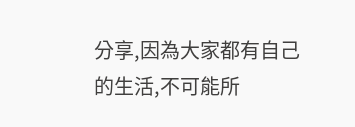分享,因為大家都有自己的生活,不可能所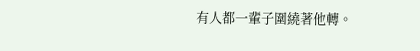有人都一輩子圍繞著他轉。